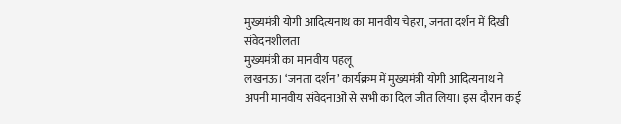मुख्यमंत्री योगी आदित्यनाथ का मानवीय चेहरा, जनता दर्शन में दिखी संवेदनशीलता
मुख्यमंत्री का मानवीय पहलू
लखनऊ। ‘जनता दर्शन’ कार्यक्रम में मुख्यमंत्री योगी आदित्यनाथ ने अपनी मानवीय संवेदनाओं से सभी का दिल जीत लिया। इस दौरान कई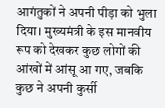आगंतुकों ने अपनी पीड़ा को भुला दिया। मुख्यमंत्री के इस मानवीय रूप को देखकर कुछ लोगों की आंखों में आंसू आ गए, जबकि कुछ ने अपनी कुर्सी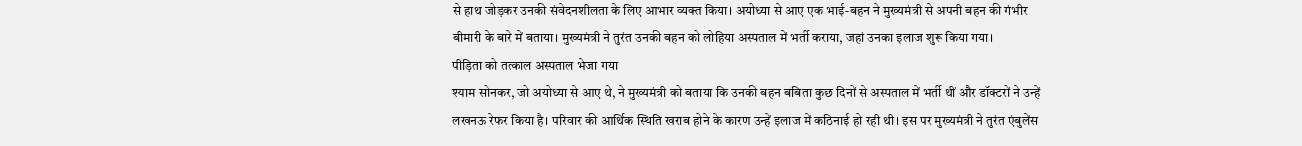से हाथ जोड़कर उनकी संवेदनशीलता के लिए आभार व्यक्त किया। अयोध्या से आए एक भाई-बहन ने मुख्यमंत्री से अपनी बहन की गंभीर बीमारी के बारे में बताया। मुख्यमंत्री ने तुरंत उनकी बहन को लोहिया अस्पताल में भर्ती कराया, जहां उनका इलाज शुरू किया गया।
पीड़िता को तत्काल अस्पताल भेजा गया
श्याम सोनकर, जो अयोध्या से आए थे, ने मुख्यमंत्री को बताया कि उनकी बहन बबिता कुछ दिनों से अस्पताल में भर्ती थीं और डॉक्टरों ने उन्हें लखनऊ रेफर किया है। परिवार की आर्थिक स्थिति खराब होने के कारण उन्हें इलाज में कठिनाई हो रही थी। इस पर मुख्यमंत्री ने तुरंत एंबुलेंस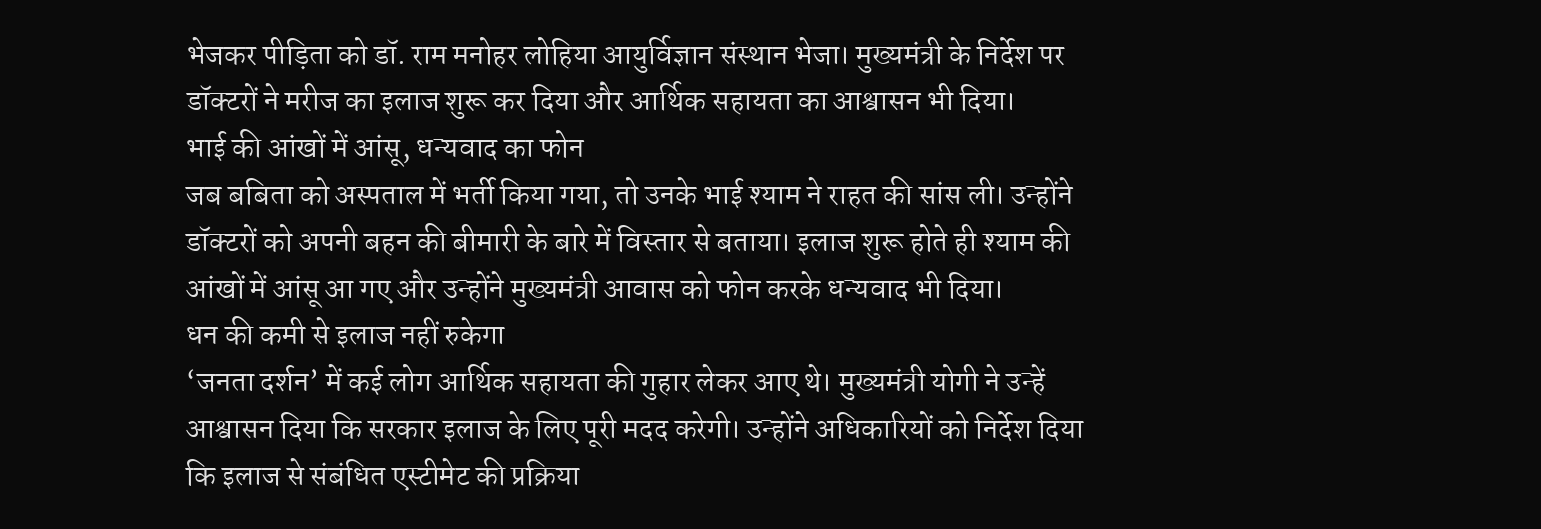भेजकर पीड़िता को डॉ. राम मनोहर लोहिया आयुर्विज्ञान संस्थान भेजा। मुख्यमंत्री के निर्देश पर डॉक्टरों ने मरीज का इलाज शुरू कर दिया और आर्थिक सहायता का आश्वासन भी दिया।
भाई की आंखों में आंसू, धन्यवाद का फोन
जब बबिता को अस्पताल में भर्ती किया गया, तो उनके भाई श्याम ने राहत की सांस ली। उन्होंने डॉक्टरों को अपनी बहन की बीमारी के बारे में विस्तार से बताया। इलाज शुरू होते ही श्याम की आंखों में आंसू आ गए और उन्होंने मुख्यमंत्री आवास को फोन करके धन्यवाद भी दिया।
धन की कमी से इलाज नहीं रुकेगा
‘जनता दर्शन’ में कई लोग आर्थिक सहायता की गुहार लेकर आए थे। मुख्यमंत्री योगी ने उन्हें आश्वासन दिया कि सरकार इलाज के लिए पूरी मदद करेगी। उन्होंने अधिकारियों को निर्देश दिया कि इलाज से संबंधित एस्टीमेट की प्रक्रिया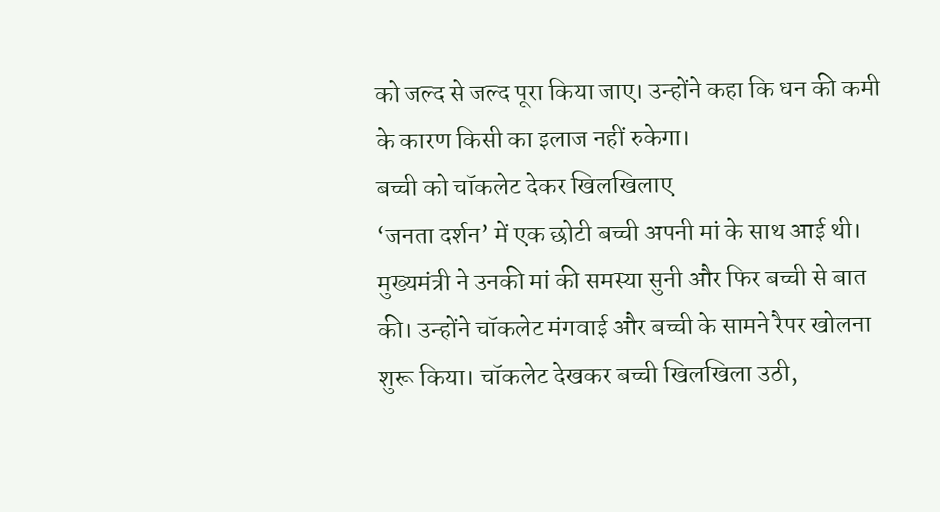को जल्द से जल्द पूरा किया जाए। उन्होंने कहा कि धन की कमी के कारण किसी का इलाज नहीं रुकेगा।
बच्ची को चॉकलेट देकर खिलखिलाए
‘जनता दर्शन’ में एक छोटी बच्ची अपनी मां के साथ आई थी। मुख्यमंत्री ने उनकी मां की समस्या सुनी और फिर बच्ची से बात की। उन्होंने चॉकलेट मंगवाई और बच्ची के सामने रैपर खोलना शुरू किया। चॉकलेट देखकर बच्ची खिलखिला उठी,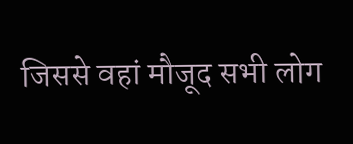जिससे वहां मौजूद सभी लोग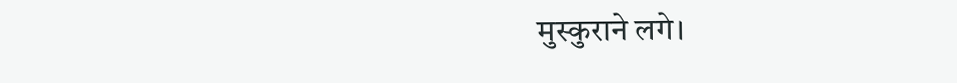मुस्कुराने लगे।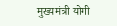मुख्यमंत्री योगी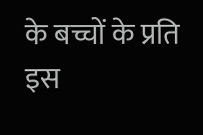के बच्चों के प्रति इस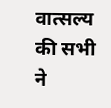वात्सल्य की सभी ने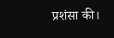प्रशंसा की।